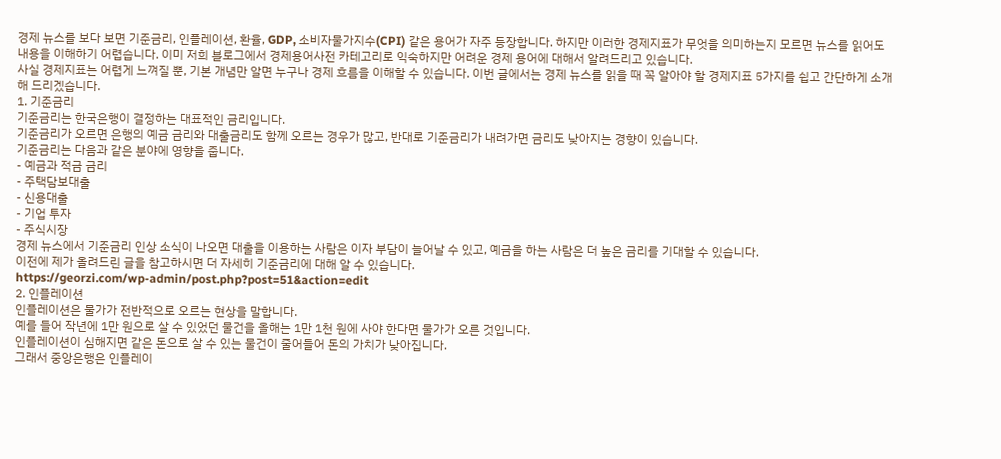경제 뉴스를 보다 보면 기준금리, 인플레이션, 환율, GDP, 소비자물가지수(CPI) 같은 용어가 자주 등장합니다. 하지만 이러한 경제지표가 무엇을 의미하는지 모르면 뉴스를 읽어도 내용을 이해하기 어렵습니다. 이미 저희 블로그에서 경제용어사전 카테고리로 익숙하지만 어려운 경제 용어에 대해서 알려드리고 있습니다.
사실 경제지표는 어렵게 느껴질 뿐, 기본 개념만 알면 누구나 경제 흐름을 이해할 수 있습니다. 이번 글에서는 경제 뉴스를 읽을 때 꼭 알아야 할 경제지표 5가지를 쉽고 간단하게 소개해 드리겠습니다.
1. 기준금리
기준금리는 한국은행이 결정하는 대표적인 금리입니다.
기준금리가 오르면 은행의 예금 금리와 대출금리도 함께 오르는 경우가 많고, 반대로 기준금리가 내려가면 금리도 낮아지는 경향이 있습니다.
기준금리는 다음과 같은 분야에 영향을 줍니다.
- 예금과 적금 금리
- 주택담보대출
- 신용대출
- 기업 투자
- 주식시장
경제 뉴스에서 기준금리 인상 소식이 나오면 대출을 이용하는 사람은 이자 부담이 늘어날 수 있고, 예금을 하는 사람은 더 높은 금리를 기대할 수 있습니다.
이전에 제가 올려드린 글을 참고하시면 더 자세히 기준금리에 대해 알 수 있습니다.
https://georzi.com/wp-admin/post.php?post=51&action=edit
2. 인플레이션
인플레이션은 물가가 전반적으로 오르는 현상을 말합니다.
예를 들어 작년에 1만 원으로 살 수 있었던 물건을 올해는 1만 1천 원에 사야 한다면 물가가 오른 것입니다.
인플레이션이 심해지면 같은 돈으로 살 수 있는 물건이 줄어들어 돈의 가치가 낮아집니다.
그래서 중앙은행은 인플레이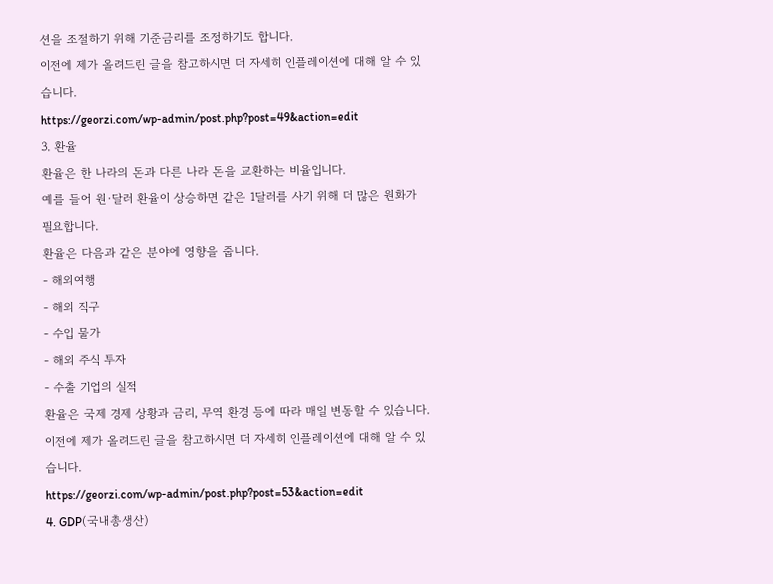션을 조절하기 위해 기준금리를 조정하기도 합니다.
이전에 제가 올려드린 글을 참고하시면 더 자세히 인플레이션에 대해 알 수 있습니다.
https://georzi.com/wp-admin/post.php?post=49&action=edit
3. 환율
환율은 한 나라의 돈과 다른 나라 돈을 교환하는 비율입니다.
예를 들어 원·달러 환율이 상승하면 같은 1달러를 사기 위해 더 많은 원화가 필요합니다.
환율은 다음과 같은 분야에 영향을 줍니다.
- 해외여행
- 해외 직구
- 수입 물가
- 해외 주식 투자
- 수출 기업의 실적
환율은 국제 경제 상황과 금리, 무역 환경 등에 따라 매일 변동할 수 있습니다.
이전에 제가 올려드린 글을 참고하시면 더 자세히 인플레이션에 대해 알 수 있습니다.
https://georzi.com/wp-admin/post.php?post=53&action=edit
4. GDP(국내총생산)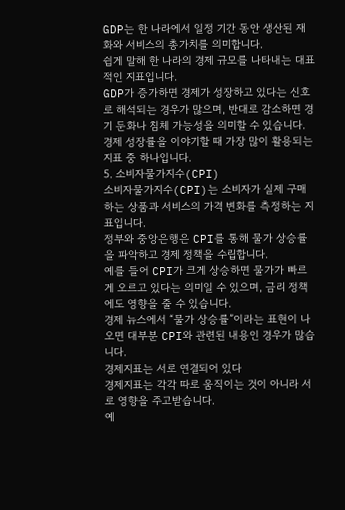GDP는 한 나라에서 일정 기간 동안 생산된 재화와 서비스의 총가치를 의미합니다.
쉽게 말해 한 나라의 경제 규모를 나타내는 대표적인 지표입니다.
GDP가 증가하면 경제가 성장하고 있다는 신호로 해석되는 경우가 많으며, 반대로 감소하면 경기 둔화나 침체 가능성을 의미할 수 있습니다.
경제 성장률을 이야기할 때 가장 많이 활용되는 지표 중 하나입니다.
5. 소비자물가지수(CPI)
소비자물가지수(CPI)는 소비자가 실제 구매하는 상품과 서비스의 가격 변화를 측정하는 지표입니다.
정부와 중앙은행은 CPI를 통해 물가 상승률을 파악하고 경제 정책을 수립합니다.
예를 들어 CPI가 크게 상승하면 물가가 빠르게 오르고 있다는 의미일 수 있으며, 금리 정책에도 영향을 줄 수 있습니다.
경제 뉴스에서 “물가 상승률”이라는 표현이 나오면 대부분 CPI와 관련된 내용인 경우가 많습니다.
경제지표는 서로 연결되어 있다
경제지표는 각각 따로 움직이는 것이 아니라 서로 영향을 주고받습니다.
예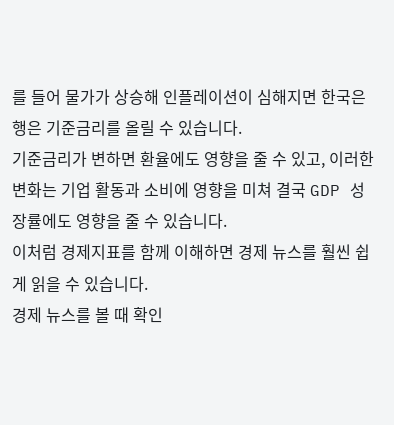를 들어 물가가 상승해 인플레이션이 심해지면 한국은행은 기준금리를 올릴 수 있습니다.
기준금리가 변하면 환율에도 영향을 줄 수 있고, 이러한 변화는 기업 활동과 소비에 영향을 미쳐 결국 GDP 성장률에도 영향을 줄 수 있습니다.
이처럼 경제지표를 함께 이해하면 경제 뉴스를 훨씬 쉽게 읽을 수 있습니다.
경제 뉴스를 볼 때 확인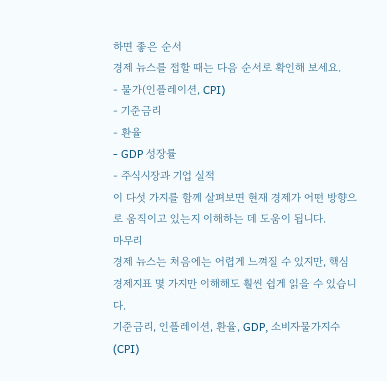하면 좋은 순서
경제 뉴스를 접할 때는 다음 순서로 확인해 보세요.
- 물가(인플레이션, CPI)
- 기준금리
- 환율
- GDP 성장률
- 주식시장과 기업 실적
이 다섯 가지를 함께 살펴보면 현재 경제가 어떤 방향으로 움직이고 있는지 이해하는 데 도움이 됩니다.
마무리
경제 뉴스는 처음에는 어렵게 느껴질 수 있지만, 핵심 경제지표 몇 가지만 이해해도 훨씬 쉽게 읽을 수 있습니다.
기준금리, 인플레이션, 환율, GDP, 소비자물가지수(CPI)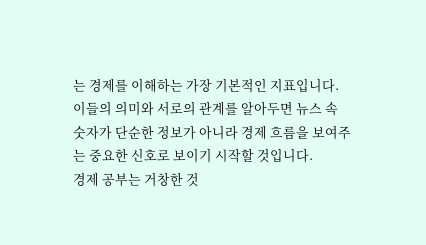는 경제를 이해하는 가장 기본적인 지표입니다. 이들의 의미와 서로의 관계를 알아두면 뉴스 속 숫자가 단순한 정보가 아니라 경제 흐름을 보여주는 중요한 신호로 보이기 시작할 것입니다.
경제 공부는 거창한 것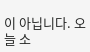이 아닙니다. 오늘 소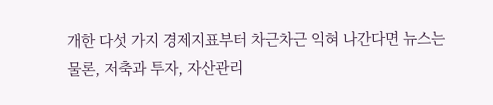개한 다섯 가지 경제지표부터 차근차근 익혀 나간다면 뉴스는 물론, 저축과 투자, 자산관리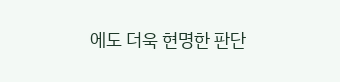에도 더욱 현명한 판단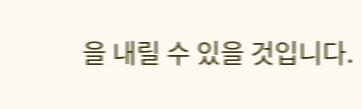을 내릴 수 있을 것입니다.